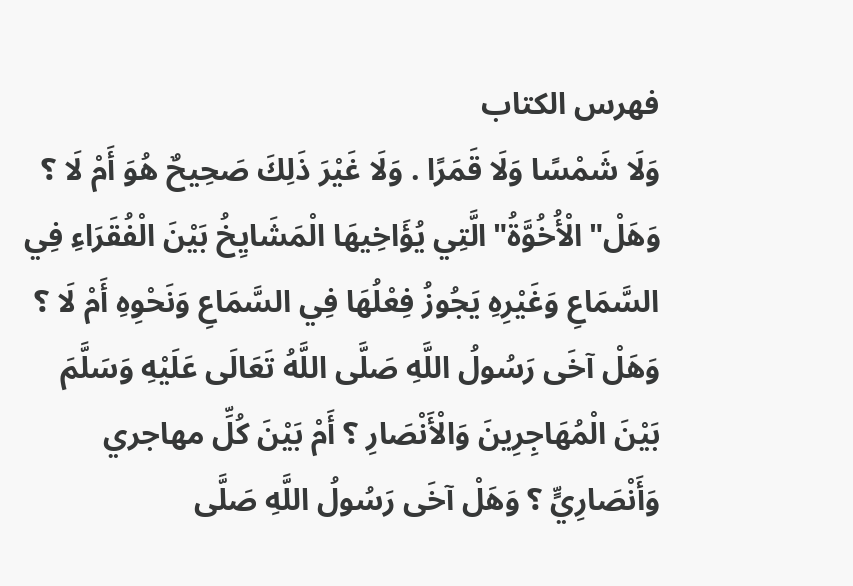فهرس الكتاب
وَلَا شَمْسًا وَلَا قَمَرًا . وَلَا غَيْرَ ذَلِكَ صَحِيحٌ هُوَ أَمْ لَا ؟ وَهَلْ"الْأُخُوَّةُ"الَّتِي يُؤَاخِيهَا الْمَشَايِخُ بَيْنَ الْفُقَرَاءِ فِي السَّمَاعِ وَغَيْرِهِ يَجُوزُ فِعْلُهَا فِي السَّمَاعِ وَنَحْوِهِ أَمْ لَا ؟ وَهَلْ آخَى رَسُولُ اللَّهِ صَلَّى اللَّهُ تَعَالَى عَلَيْهِ وَسَلَّمَ بَيْنَ الْمُهَاجِرِينَ وَالْأَنْصَارِ ؟ أَمْ بَيْنَ كُلِّ مهاجري وَأَنْصَارِيٍّ ؟ وَهَلْ آخَى رَسُولُ اللَّهِ صَلَّى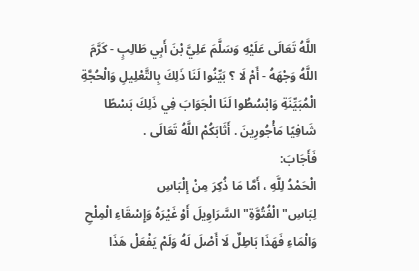اللَّهُ تَعَالَى عَلَيْهِ وَسَلَّمَ عَلِيَّ بْنَ أَبِي طَالِبٍ - كَرَّمَ اللَّهُ وَجْهَهُ - أَمْ لَا ؟ بَيِّنُوا لَنَا ذَلِكَ بِالتَّعْلِيلِ وَالْحُجَّةِ الْمُبَيِّنَةِ وَابْسُطُوا لَنَا الْجَوَابَ فِي ذَلِكَ بَسْطًا شَافِيًا مَأْجُورِينَ . أَثَابَكُمْ اللَّهُ تَعَالَى .
فَأَجَابَ:
الْحَمْدُ لِلَّهِ ، أَمَّا مَا ذُكِرَ مِنْ إلْبَاسِ لِبَاسِ"الْفُتُوَّةِ"السَّرَاوِيلَ أَوْ غَيْرَهُ وَإِسْقَاءِ الْمِلْحِ وَالْمَاءِ فَهَذَا بَاطِلٌ لَا أَصْلَ لَهُ وَلَمْ يَفْعَلْ هَذَا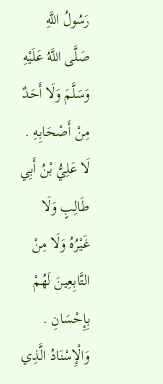رَسُولُ اللَّهِ صَلَّى اللَّهُ عَلَيْهِ وَسَلَّمَ وَلَا أَحَدٌ مِنْ أَصْحَابِهِ . لَا عَلِيُّ بْنُ أَبِي طَالِبٍ وَلَا غَيْرُهُ وَلَا مِنْ التَّابِعِينَ لَهُمْ بِإِحْسَانِ . وَالْإِسْنَادُ الَّذِي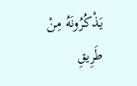يَذْكُرُونَهُ مِنْ طَرِيقِ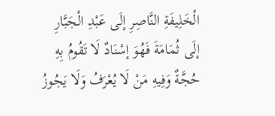الْخَلِيفَةِ النَّاصِرِ إلَى عَبْدِ الْجَبَّارِ إلَى ثُمَامَةَ فَهُوَ إسْنَادٌ لَا تَقُومُ بِهِ حُجَّةٌ وَفِيهِ مَنْ لَا يُعْرَفُ وَلَا يَجُوزُ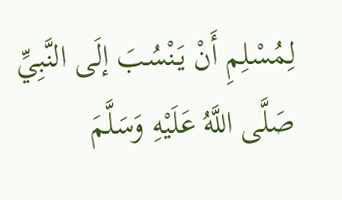لِمُسْلِمِ أَنْ يَنْسُبَ إلَى النَّبِيِّ صَلَّى اللَّهُ عَلَيْهِ وَسَلَّمَ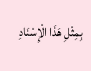بِمِثْلِ هَذَا الْإِسْنَادِ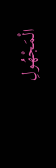الْمَجْهُولِ